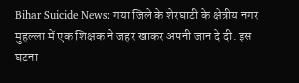Bihar Suicide News: गया जिले के शेरघाटी के क्षेत्रीय नगर मुहल्ला में एक शिक्षक ने जहर खाकर अपनी जान दे दी. इस घटना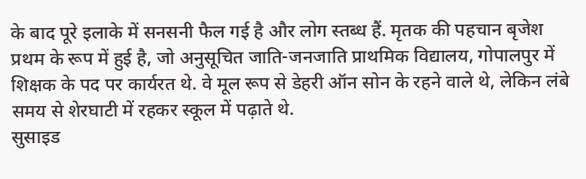के बाद पूरे इलाके में सनसनी फैल गई है और लोग स्तब्ध हैं. मृतक की पहचान बृजेश प्रथम के रूप में हुई है, जो अनुसूचित जाति-जनजाति प्राथमिक विद्यालय, गोपालपुर में शिक्षक के पद पर कार्यरत थे. वे मूल रूप से डेहरी ऑन सोन के रहने वाले थे, लेकिन लंबे समय से शेरघाटी में रहकर स्कूल में पढ़ाते थे.
सुसाइड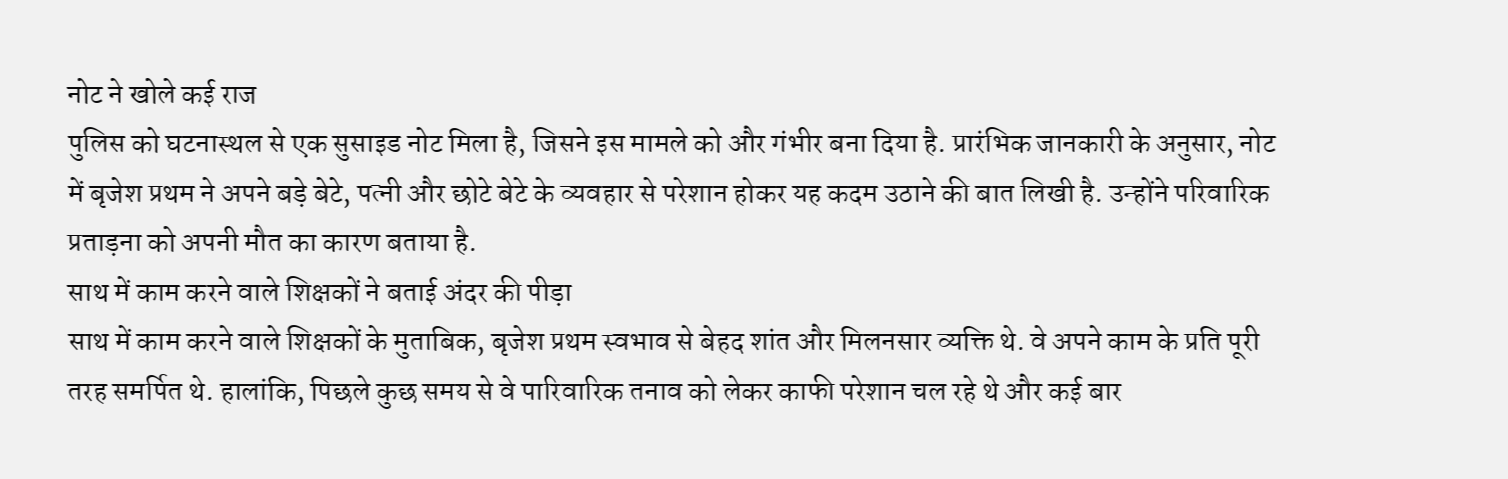नोट ने खोले कई राज
पुलिस को घटनास्थल से एक सुसाइड नोट मिला है, जिसने इस मामले को और गंभीर बना दिया है. प्रारंभिक जानकारी के अनुसार, नोट में बृजेश प्रथम ने अपने बड़े बेटे, पत्नी और छोटे बेटे के व्यवहार से परेशान होकर यह कदम उठाने की बात लिखी है. उन्होंने परिवारिक प्रताड़ना को अपनी मौत का कारण बताया है.
साथ में काम करने वाले शिक्षकों ने बताई अंदर की पीड़ा
साथ में काम करने वाले शिक्षकों के मुताबिक, बृजेश प्रथम स्वभाव से बेहद शांत और मिलनसार व्यक्ति थे. वे अपने काम के प्रति पूरी तरह समर्पित थे. हालांकि, पिछले कुछ समय से वे पारिवारिक तनाव को लेकर काफी परेशान चल रहे थे और कई बार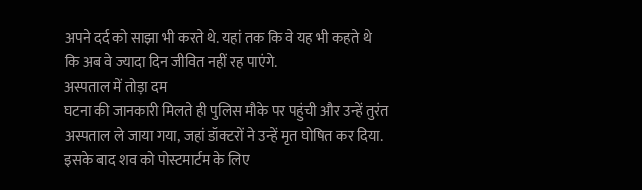अपने दर्द को साझा भी करते थे. यहां तक कि वे यह भी कहते थे कि अब वे ज्यादा दिन जीवित नहीं रह पाएंगे.
अस्पताल में तोड़ा दम
घटना की जानकारी मिलते ही पुलिस मौके पर पहुंची और उन्हें तुरंत अस्पताल ले जाया गया, जहां डॉक्टरों ने उन्हें मृत घोषित कर दिया. इसके बाद शव को पोस्टमार्टम के लिए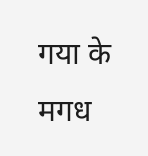गया के मगध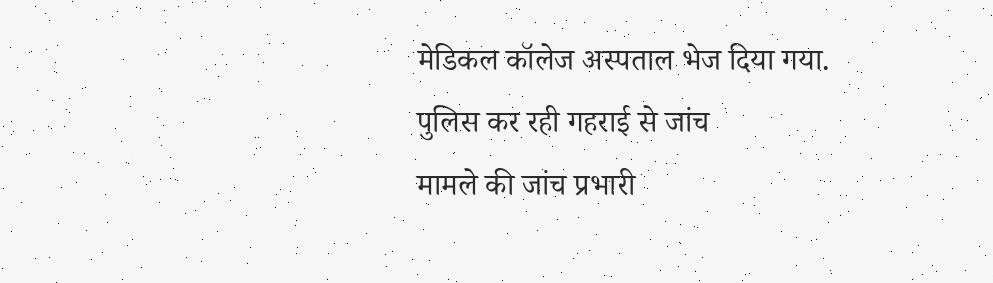मेडिकल कॉलेज अस्पताल भेज दिया गया.
पुलिस कर रही गहराई से जांच
मामले की जांच प्रभारी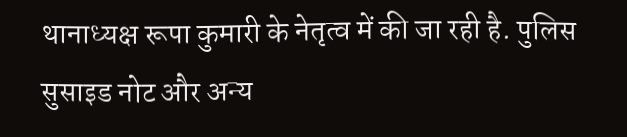थानाध्यक्ष रूपा कुमारी के नेतृत्व में की जा रही है. पुलिस सुसाइड नोट और अन्य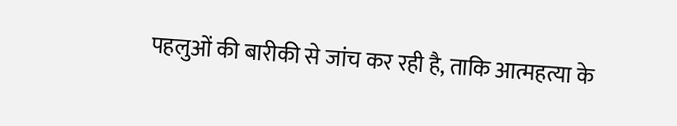पहलुओं की बारीकी से जांच कर रही है, ताकि आत्महत्या के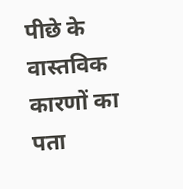पीछे के वास्तविक कारणों का पता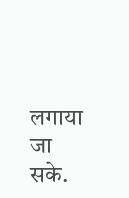लगाया जा सके.